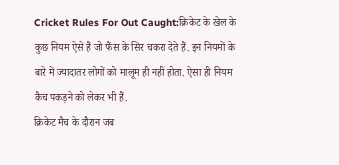Cricket Rules For Out Caught:क्रिकेट के खेल के कुछ नियम ऐसे हैं जो फैंस के सिर चकरा देते हैं. इन नियमों के बारे में ज्यादातर लोगों को मालूम ही नहीं होता. ऐसा ही नियम कैच पकड़ने को लेकर भी हैं.
क्रिकेट मैच के दौरान जब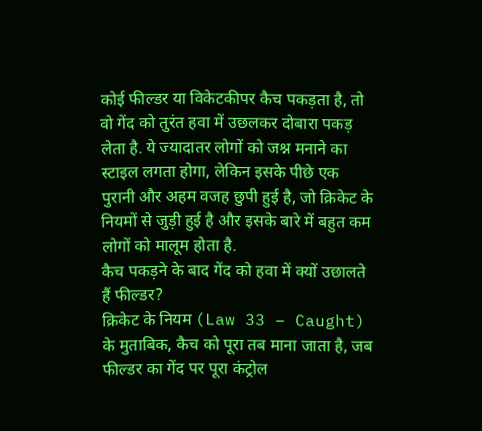कोई फील्डर या विकेटकीपर कैच पकड़ता है, तो वो गेंद को तुरंत हवा में उछलकर दोबारा पकड़ लेता है. ये ज्यादातर लोगों को जश्न मनाने का स्टाइल लगता होगा, लेकिन इसके पीछे एक पुरानी और अहम वजह छुपी हुई है, जो क्रिकेट के नियमों से जुड़ी हुई है और इसके बारे में बहुत कम लोगों को मालूम होता है.
कैच पकड़ने के बाद गेंद को हवा में क्यों उछालते हैं फील्डर?
क्रिकेट के नियम (Law 33 – Caught) के मुताबिक, कैच को पूरा तब माना जाता है, जब फील्डर का गेंद पर पूरा कंट्रोल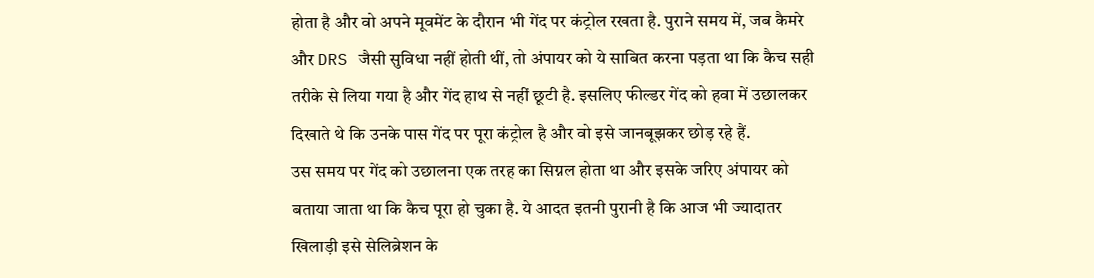होता है और वो अपने मूवमेंट के दौरान भी गेंद पर कंट्रोल रखता है. पुराने समय में, जब कैमरे और DRS जैसी सुविधा नहीं होती थीं, तो अंपायर को ये साबित करना पड़ता था कि कैच सही तरीके से लिया गया है और गेंद हाथ से नहीं छूटी है. इसलिए फील्डर गेंद को हवा में उछालकर दिखाते थे कि उनके पास गेंद पर पूरा कंट्रोल है और वो इसे जानबूझकर छोड़ रहे हैं.
उस समय पर गेंद को उछालना एक तरह का सिग्नल होता था और इसके जरिए अंपायर को बताया जाता था कि कैच पूरा हो चुका है. ये आदत इतनी पुरानी है कि आज भी ज्यादातर खिलाड़ी इसे सेलिब्रेशन के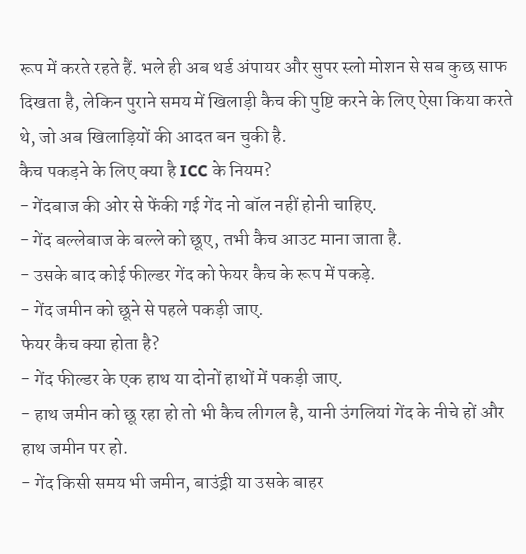रूप में करते रहते हैं. भले ही अब थर्ड अंपायर और सुपर स्लो मोशन से सब कुछ साफ दिखता है, लेकिन पुराने समय में खिलाड़ी कैच की पुष्टि करने के लिए ऐसा किया करते थे, जो अब खिलाड़ियों की आदत बन चुकी है.
कैच पकड़ने के लिए क्या है ICC के नियम?
- गेंदबाज की ओर से फेंकी गई गेंद नो बॉल नहीं होनी चाहिए.
- गेंद बल्लेबाज के बल्ले को छूए, तभी कैच आउट माना जाता है.
- उसके बाद कोई फील्डर गेंद को फेयर कैच के रूप में पकड़े.
- गेंद जमीन को छूने से पहले पकड़ी जाए.
फेयर कैच क्या होता है?
- गेंद फील्डर के एक हाथ या दोनों हाथों में पकड़ी जाए.
- हाथ जमीन को छू रहा हो तो भी कैच लीगल है, यानी उंगलियां गेंद के नीचे हों और हाथ जमीन पर हो.
- गेंद किसी समय भी जमीन, बाउंड्री या उसके बाहर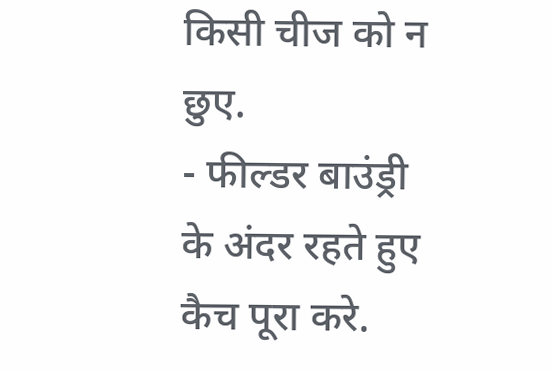किसी चीज को न छुए.
- फील्डर बाउंड्री के अंदर रहते हुए कैच पूरा करे.